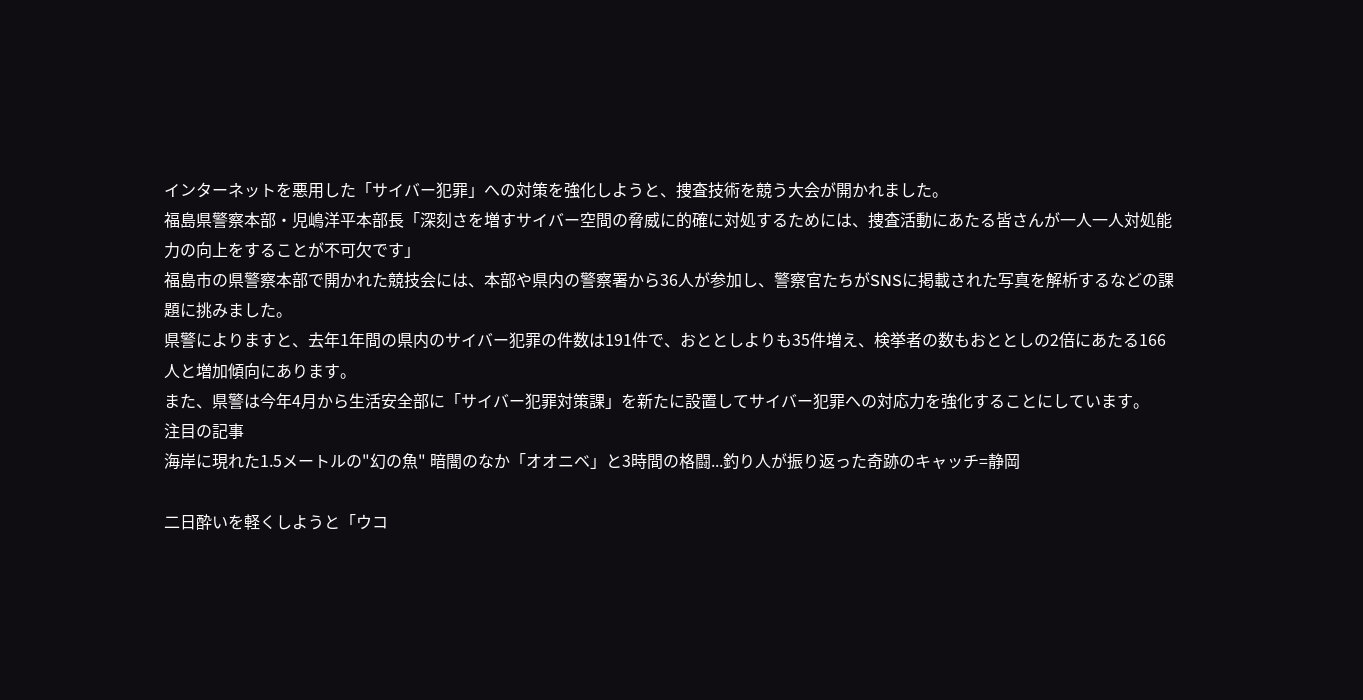インターネットを悪用した「サイバー犯罪」への対策を強化しようと、捜査技術を競う大会が開かれました。
福島県警察本部・児嶋洋平本部長「深刻さを増すサイバー空間の脅威に的確に対処するためには、捜査活動にあたる皆さんが一人一人対処能力の向上をすることが不可欠です」
福島市の県警察本部で開かれた競技会には、本部や県内の警察署から36人が参加し、警察官たちがSNSに掲載された写真を解析するなどの課題に挑みました。
県警によりますと、去年1年間の県内のサイバー犯罪の件数は191件で、おととしよりも35件増え、検挙者の数もおととしの2倍にあたる166人と増加傾向にあります。
また、県警は今年4月から生活安全部に「サイバー犯罪対策課」を新たに設置してサイバー犯罪への対応力を強化することにしています。
注目の記事
海岸に現れた1.5メートルの"幻の魚" 暗闇のなか「オオニベ」と3時間の格闘...釣り人が振り返った奇跡のキャッチ=静岡

二日酔いを軽くしようと「ウコ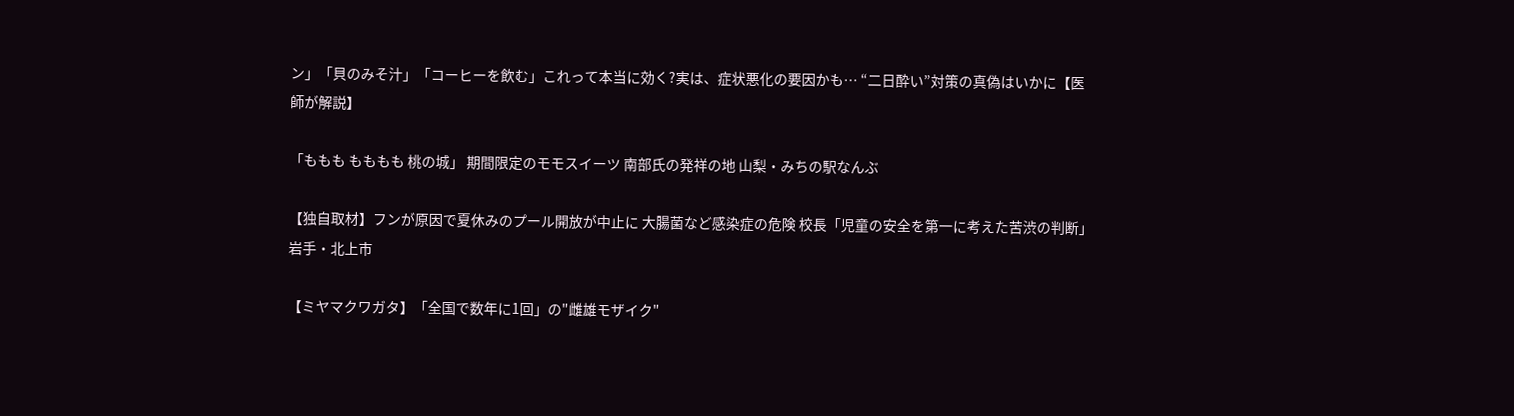ン」「貝のみそ汁」「コーヒーを飲む」これって本当に効く?実は、症状悪化の要因かも… “二日酔い”対策の真偽はいかに【医師が解説】

「ももも もももも 桃の城」 期間限定のモモスイーツ 南部氏の発祥の地 山梨・みちの駅なんぶ

【独自取材】フンが原因で夏休みのプール開放が中止に 大腸菌など感染症の危険 校長「児童の安全を第一に考えた苦渋の判断」 岩手・北上市

【ミヤマクワガタ】「全国で数年に1回」の"雌雄モザイク"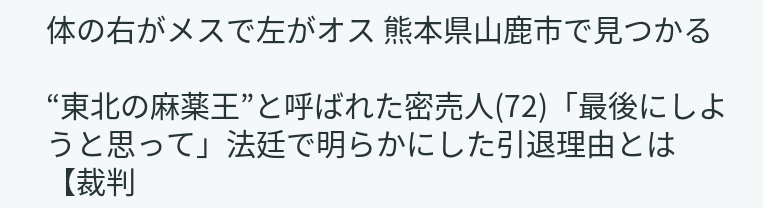体の右がメスで左がオス 熊本県山鹿市で見つかる

“東北の麻薬王”と呼ばれた密売人(72)「最後にしようと思って」法廷で明らかにした引退理由とは【裁判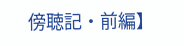傍聴記・前編】